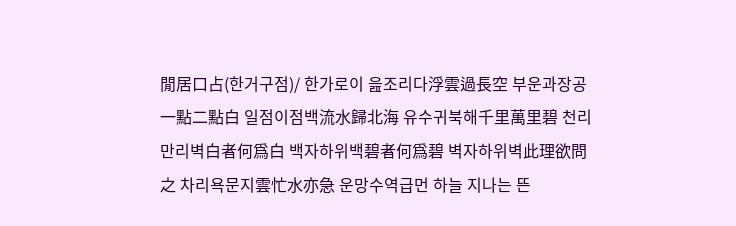閒居口占(한거구점)/ 한가로이 읊조리다浮雲過長空 부운과장공一點二點白 일점이점백流水歸北海 유수귀북해千里萬里碧 천리만리벽白者何爲白 백자하위백碧者何爲碧 벽자하위벽此理欲問之 차리욕문지雲忙水亦急 운망수역급먼 하늘 지나는 뜬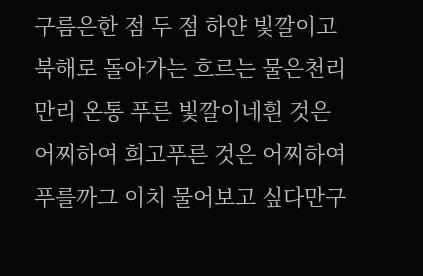구름은한 점 두 점 하얀 빛깔이고북해로 돌아가는 흐르는 물은천리 만리 온통 푸른 빛깔이네흰 것은 어찌하여 희고푸른 것은 어찌하여 푸를까그 이치 물어보고 싶다만구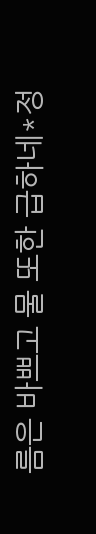름은 바쁘고 물 또한 급하네*정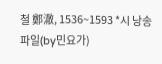철 鄭澈, 1536~1593 *시 낭송 파일(by민요가)